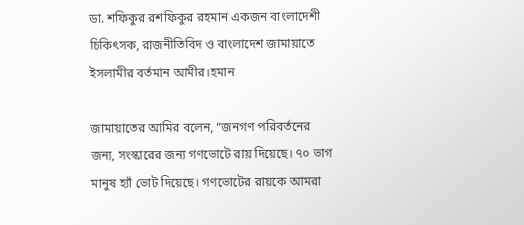ডা. শফিকুর রশফিকুর রহমান একজন বাংলাদেশী চিকিৎসক, রাজনীতিবিদ ও বাংলাদেশ জামায়াতে ইসলামীর বর্তমান আমীর।হমান

জামায়াতের আমির বলেন, “জনগণ পরিবর্তনের জন্য, সংস্কারের জন্য গণভোটে রায় দিয়েছে। ৭০ ভাগ মানুষ হ্যাঁ ভোট দিয়েছে। গণভোটের রায়কে আমরা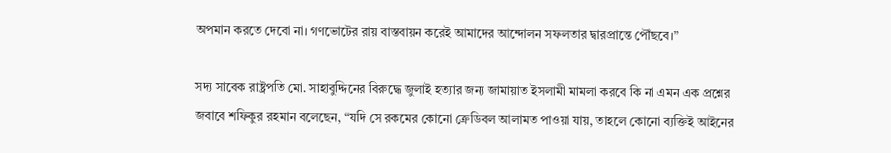অপমান করতে দেবো না। গণভোটের রায় বাস্তবায়ন করেই আমাদের আন্দোলন সফলতার দ্বারপ্রান্তে পৌঁছবে।”

সদ্য সাবেক রাষ্ট্রপতি মো. সাহাবুদ্দিনের বিরুদ্ধে জুলাই হত্যার জন্য জামায়াত ইসলামী মামলা করবে কি না এমন এক প্রশ্নের জবাবে শফিকুর রহমান বলেছেন, “যদি সে রকমের কোনো ক্রেডিবল আলামত পাওয়া যায়, তাহলে কোনো ব্যক্তিই আইনের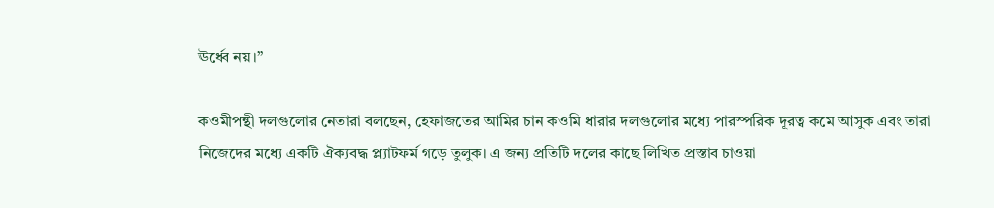ঊর্ধ্বে নয়।”

কওমীপন্থী দলগুলোর নেতারা বলছেন, হেফাজতের আমির চান কওমি ধারার দলগুলোর মধ্যে পারস্পরিক দূরত্ব কমে আসুক এবং তারা নিজেদের মধ্যে একটি ঐক্যবদ্ধ প্ল্যাটফর্ম গড়ে তুলুক। এ জন্য প্রতিটি দলের কাছে লিখিত প্রস্তাব চাওয়া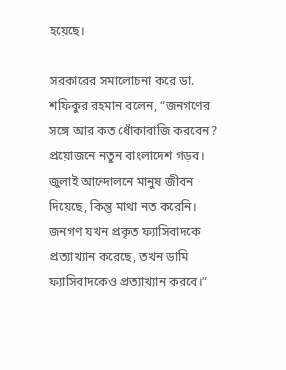হয়েছে।

সরকারের সমালোচনা করে ডা. শফিকুর রহমান বলেন, “জনগণের সঙ্গে আর কত ধোঁকাবাজি করবেন? প্রয়োজনে নতুন বাংলাদেশ গড়ব। জুলাই আন্দোলনে মানুষ জীবন দিয়েছে, কিন্তু মাথা নত করেনি। জনগণ যখন প্রকৃত ফ্যাসিবাদকে প্রত্যাখ্যান করেছে, তখন ডামি ফ্যাসিবাদকেও প্রত্যাখ্যান করবে।”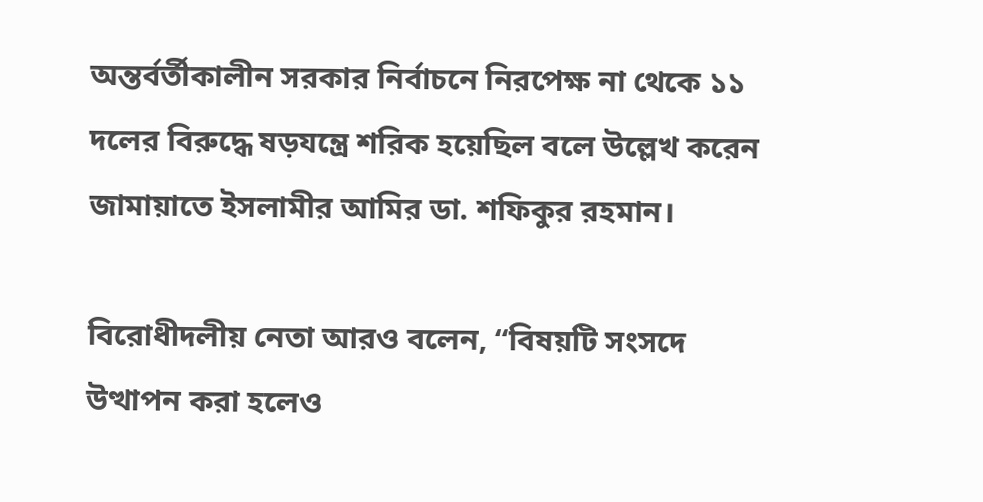অন্তর্বর্তীকালীন সরকার নির্বাচনে নিরপেক্ষ না থেকে ১১ দলের বিরুদ্ধে ষড়যন্ত্রে শরিক হয়েছিল বলে উল্লেখ করেন জামায়াতে ইসলামীর আমির ডা. শফিকুর রহমান।

বিরোধীদলীয় নেতা আরও বলেন, “বিষয়টি সংসদে উত্থাপন করা হলেও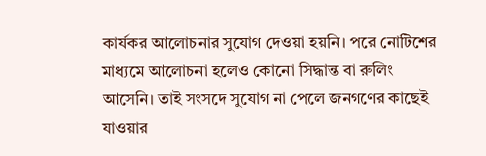কার্যকর আলোচনার সুযোগ দেওয়া হয়নি। পরে নোটিশের মাধ্যমে আলোচনা হলেও কোনো সিদ্ধান্ত বা রুলিং আসেনি। তাই সংসদে সুযোগ না পেলে জনগণের কাছেই যাওয়ার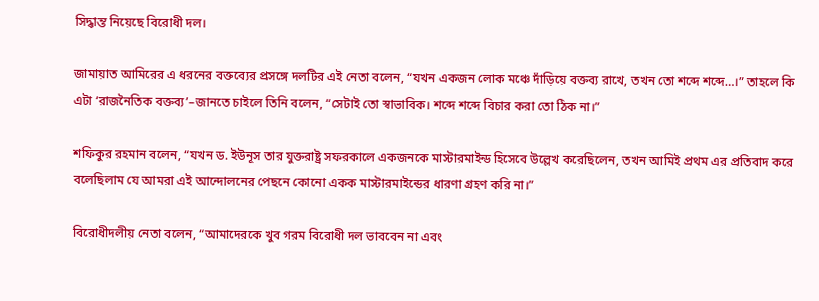সিদ্ধান্ত নিয়েছে বিরোধী দল।

জামায়াত আমিরের এ ধরনের বক্তব্যের প্রসঙ্গে দলটির এই নেতা বলেন, “যখন একজন লোক মঞ্চে দাঁড়িয়ে বক্তব্য রাখে, তখন তো শব্দে শব্দে…।” তাহলে কি এটা ‘রাজনৈতিক বক্তব্য’–জানতে চাইলে তিনি বলেন, “সেটাই তো স্বাভাবিক। শব্দে শব্দে বিচার করা তো ঠিক না।”

শফিকুর রহমান বলেন, “যখন ড. ইউনূস তার যুক্তরাষ্ট্র সফরকালে একজনকে মাস্টারমাইন্ড হিসেবে উল্লেখ করেছিলেন, তখন আমিই প্রথম এর প্রতিবাদ করে বলেছিলাম যে আমরা এই আন্দোলনের পেছনে কোনো একক মাস্টারমাইন্ডের ধারণা গ্রহণ করি না।”

বিরোধীদলীয় নেতা বলেন, “আমাদেরকে খুব গরম বিরোধী দল ভাববেন না এবং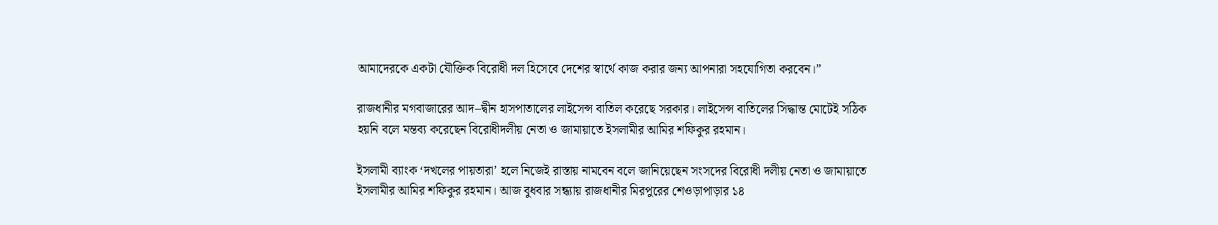আমাদেরকে একটা যৌক্তিক বিরোধী দল হিসেবে দেশের স্বার্থে কাজ করার জন্য আপনারা সহযোগিতা করবেন।”

রাজধানীর মগবাজারের আদ–দ্বীন হাসপাতালের লাইসেন্স বাতিল করেছে সরকার। লাইসেন্স বাতিলের সিদ্ধান্ত মোটেই সঠিক হয়নি বলে মন্তব্য করেছেন বিরোধীদলীয় নেতা ও জামায়াতে ইসলামীর আমির শফিকুর রহমান।

ইসলামী ব্যাংক ‘দখলের পায়তারা’ হলে নিজেই রাস্তায় নামবেন বলে জানিয়েছেন সংসদের বিরোধী দলীয় নেতা ও জামায়াতে ইসলামীর আমির শফিকুর রহমান। আজ বুধবার সন্ধ্যায় রাজধানীর মিরপুরের শেওড়াপাড়ার ১৪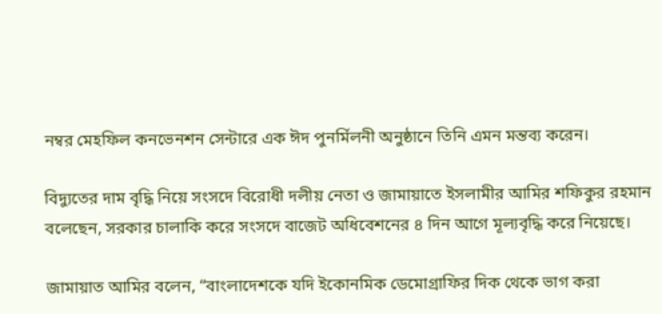নম্বর মেহফিল কনভেনশন সেন্টারে এক ঈদ পুনর্মিলনী অনুষ্ঠানে তিনি এমন মন্তব্য করেন।

বিদ্যুতের দাম বৃদ্ধি নিয়ে সংসদে বিরোধী দলীয় নেতা ও জামায়াতে ইসলামীর আমির শফিকুর রহমান বলেছেন, সরকার চালাকি করে সংসদে বাজেট অধিবেশনের ৪ দিন আগে মূল্যবৃদ্ধি করে নিয়েছে।

জামায়াত আমির বলেন, “বাংলাদেশকে যদি ইকোনমিক ডেমোগ্রাফির দিক থেকে ভাগ করা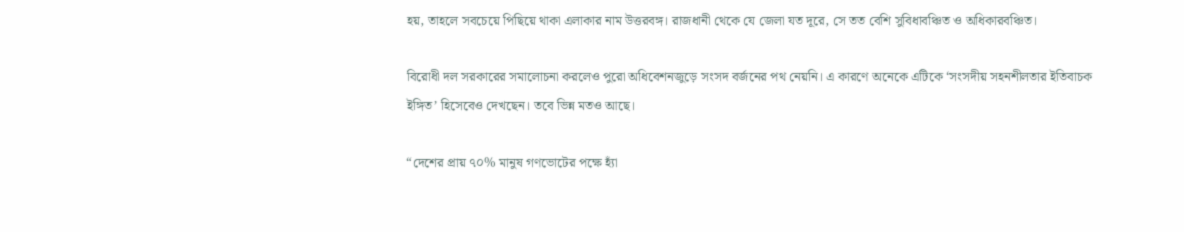হয়, তাহলে সবচেয়ে পিছিয়ে থাকা এলাকার নাম উত্তরবঙ্গ। রাজধানী থেকে যে জেলা যত দূরে, সে তত বেশি সুবিধাবঞ্চিত ও অধিকারবঞ্চিত।

বিরোধী দল সরকারের সমালোচনা করলেও পুরো অধিবেশনজুড়ে সংসদ বর্জনের পথ নেয়নি। এ কারণে অনেকে এটিকে ‘সংসদীয় সহনশীলতার ইতিবাচক ইঙ্গিত’ হিসেবেও দেখছেন। তবে ভিন্ন মতও আছে।

“দেশের প্রায় ৭০% মানুষ গণভোটের পক্ষে হ্যাঁ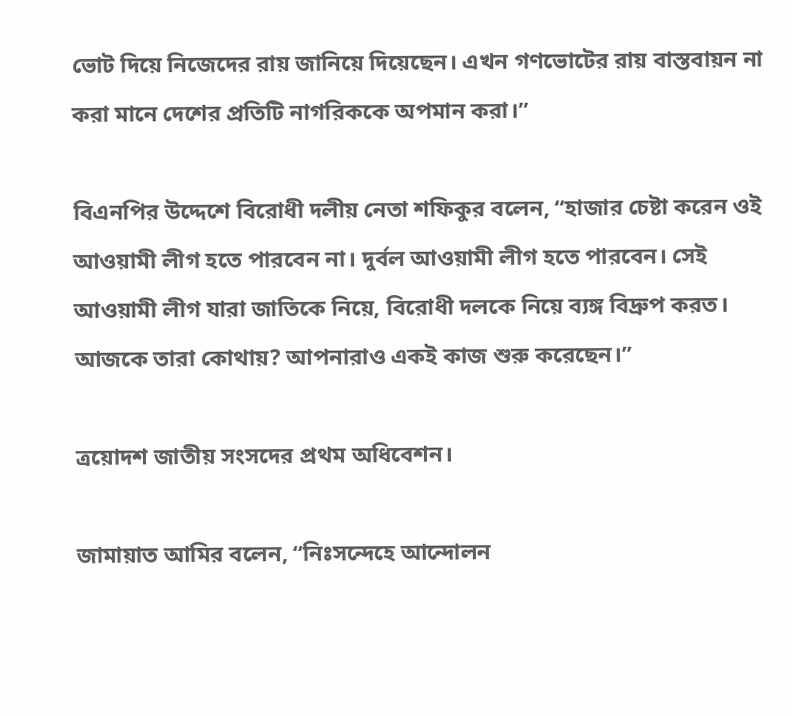ভোট দিয়ে নিজেদের রায় জানিয়ে দিয়েছেন। এখন গণভোটের রায় বাস্তবায়ন না করা মানে দেশের প্রতিটি নাগরিককে অপমান করা।”

বিএনপির উদ্দেশে বিরোধী দলীয় নেতা শফিকুর বলেন, “হাজার চেষ্টা করেন ওই আওয়ামী লীগ হতে পারবেন না। দুর্বল আওয়ামী লীগ হতে পারবেন। সেই আওয়ামী লীগ যারা জাতিকে নিয়ে, বিরোধী দলকে নিয়ে ব্যঙ্গ বিদ্রুপ করত। আজকে তারা কোথায়? আপনারাও একই কাজ শুরু করেছেন।”

ত্রয়োদশ জাতীয় সংসদের প্রথম অধিবেশন।

জামায়াত আমির বলেন, “নিঃসন্দেহে আন্দোলন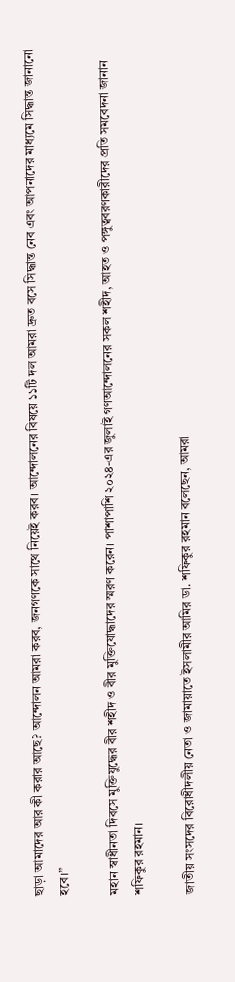ছাড়া আমাদের আর কী করার আছে? আন্দোলন আমরা করব, জনগণকে সাথে নিয়েই করব। আন্দোলনের বিষয়ে ১১টি দল আমরা দ্রুত বসে সিদ্ধান্ত নেব এবং আপনাদের মাধ্যমে সিদ্ধান্ত জানানো হবে।”

মহান স্বাধীনতা দিবসে মুক্তিযুদ্ধের বীর শহীদ ও বীর মুক্তিযোদ্ধাদের স্মরণ করেন। পাশাপাশি ২০২৪-এর জুলাই গণআন্দোলনের সকল শহীদ, আহত ও পঙ্গুত্ববরণকারীদের প্রতি সমবেদনা জানান শফিকুর রহমান।

জাতীয় সংসদের বিরোধীদলীয় নেতা ও জামায়াতে ইসলামীর আমির ডা. শফিকুর রহমান বলেছেন, আমরা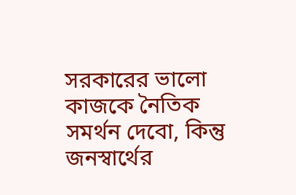সরকারের ভালো কাজকে নৈতিক সমর্থন দেবো, কিন্তু জনস্বার্থের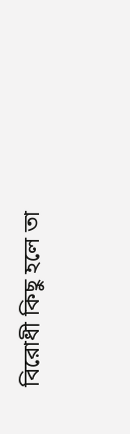বিরোধী কিছু হলে তা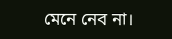মেনে নেব না।